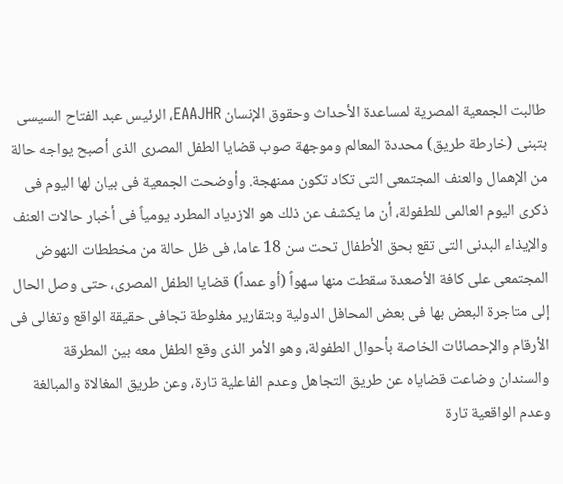طالبت الجمعية المصرية لمساعدة الأحداث وحقوق الإنسان EAAJHR، الرئيس عبد الفتاح السيسى بتبنى (خارطة طريق) محددة المعالم وموجهة صوب قضايا الطفل المصرى الذى أصبح يواجه حالة من الإهمال والعنف المجتمعى التى تكاد تكون ممنهجة. وأوضحت الجمعية فى بيان لها اليوم فى ذكرى اليوم العالمى للطفولة، أن ما يكشف عن ذلك هو الازدياد المطرد يومياً فى أخبار حالات العنف والإيذاء البدنى التى تقع بحق الأطفال تحت سن 18 عاما، فى ظل حالة من مخططات النهوض المجتمعى على كافة الأصعدة سقطت منها سهواً (أو عمداً) قضايا الطفل المصرى، حتى وصل الحال إلى متاجرة البعض بها فى بعض المحافل الدولية وبتقارير مغلوطة تجافى حقيقة الواقع وتغالى فى الأرقام والإحصائات الخاصة بأحوال الطفولة، وهو الأمر الذى وقع الطفل معه بين المطرقة والسندان وضاعت قضاياه عن طريق التجاهل وعدم الفاعلية تارة، وعن طريق المغالاة والمبالغة وعدم الواقعية تارة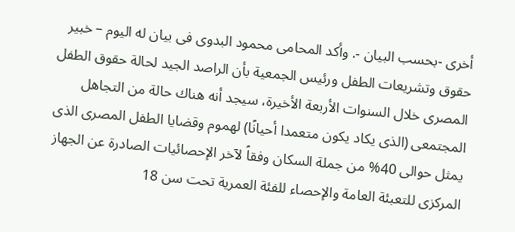أخرى -بحسب البيان -. وأكد المحامى محمود البدوى فى بيان له اليوم – خبير حقوق وتشريعات الطفل ورئيس الجمعية بأن الراصد الجيد لحالة حقوق الطفل المصرى خلال السنوات الأربعة الأخيرة، سيجد أنه هناك حالة من التجاهل المجتمعى (الذى يكاد يكون متعمدا أحيانًا) لهموم وقضايا الطفل المصرى الذى يمثل حوالى 40% من جملة السكان وفقاً لآخر الإحصائيات الصادرة عن الجهاز المركزى للتعبئة العامة والإحصاء للفئة العمرية تحت سن 18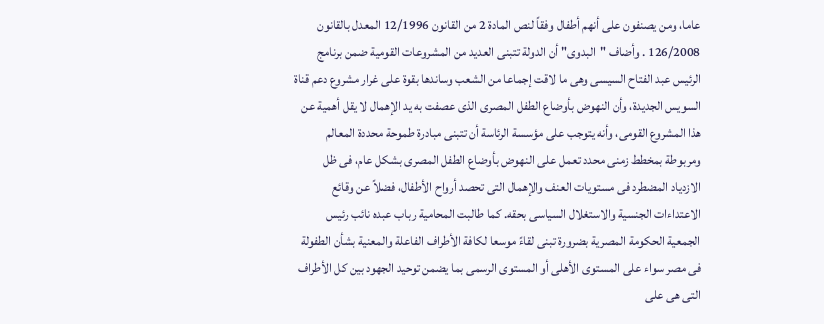عاما، ومن يصنفون على أنهم أطفال وفقاً لنص المادة 2 من القانون 12/1996 المعدل بالقانون 126/2008 . وأضاف "البدوى" أن الدولة تتبنى العديد من المشروعات القومية ضمن برنامج الرئيس عبد الفتاح السيسى وهى ما لاقت إجماعا من الشعب وساندها بقوة على غرار مشروع دعم قناة السويس الجديدة، وأن النهوض بأوضاع الطفل المصرى الذى عصفت به يد الإهمال لا يقل أهمية عن هذا المشروع القومى، وأنه يتوجب على مؤسسة الرئاسة أن تتبنى مبادرة طموحة محددة المعالم ومربوطة بمخطط زمنى محدد تعمل على النهوض بأوضاع الطفل المصرى بشكل عام، فى ظل الازدياد المضطرد فى مستويات العنف والإهمال التى تحصد أرواح الأطفال، فضلاً عن وقائع الاعتداءات الجنسية والاستغلال السياسى بحقه. كما طالبت المحامية رباب عبده نائب رئيس الجمعية الحكومة المصرية بضرورة تبنى لقاءً موسعا لكافة الأطراف الفاعلة والمعنية بشأن الطفولة فى مصر سواء على المستوى الأهلى أو المستوى الرسمى بما يضمن توحيد الجهود بين كل الأطراف التى هى على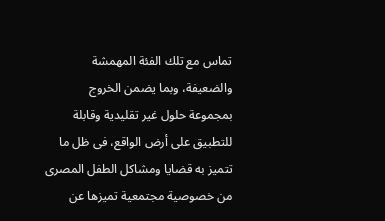تماس مع تلك الفئة المهمشة والضعيفة، وبما يضمن الخروج بمجموعة حلول غير تقليدية وقابلة للتطبيق على أرض الواقع، فى ظل ما تتميز به قضايا ومشاكل الطفل المصرى من خصوصية مجتمعية تميزها عن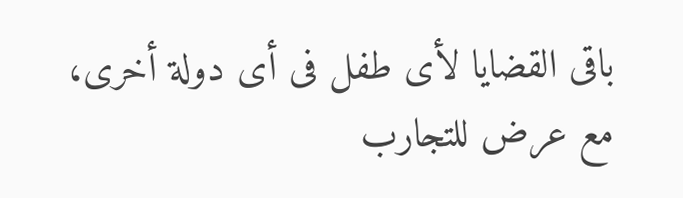باقى القضايا لأى طفل فى أى دولة أخرى، مع عرض للتجارب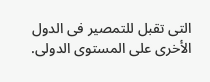التى تقبل للتمصير فى الدول الأخرى على المستوى الدولى.